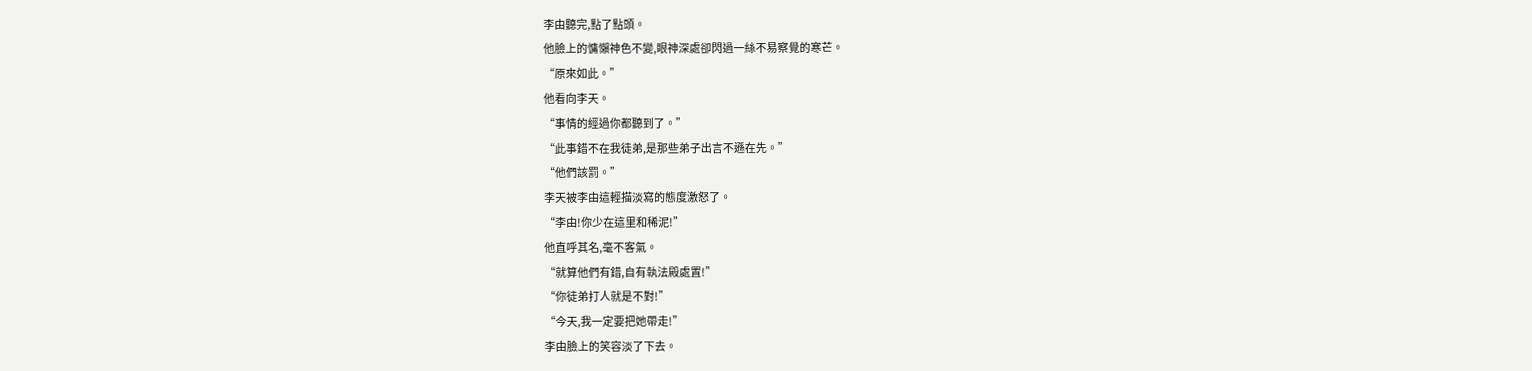李由聽完,點了點頭。
他臉上的慵懶神色不變,眼神深處卻閃過一絲不易察覺的寒芒。
“原來如此。”
他看向李天。
“事情的經過你都聽到了。”
“此事錯不在我徒弟,是那些弟子出言不遜在先。”
“他們該罰。”
李天被李由這輕描淡寫的態度激怒了。
“李由!你少在這里和稀泥!”
他直呼其名,毫不客氣。
“就算他們有錯,自有執法殿處置!”
“你徒弟打人就是不對!”
“今天,我一定要把她帶走!”
李由臉上的笑容淡了下去。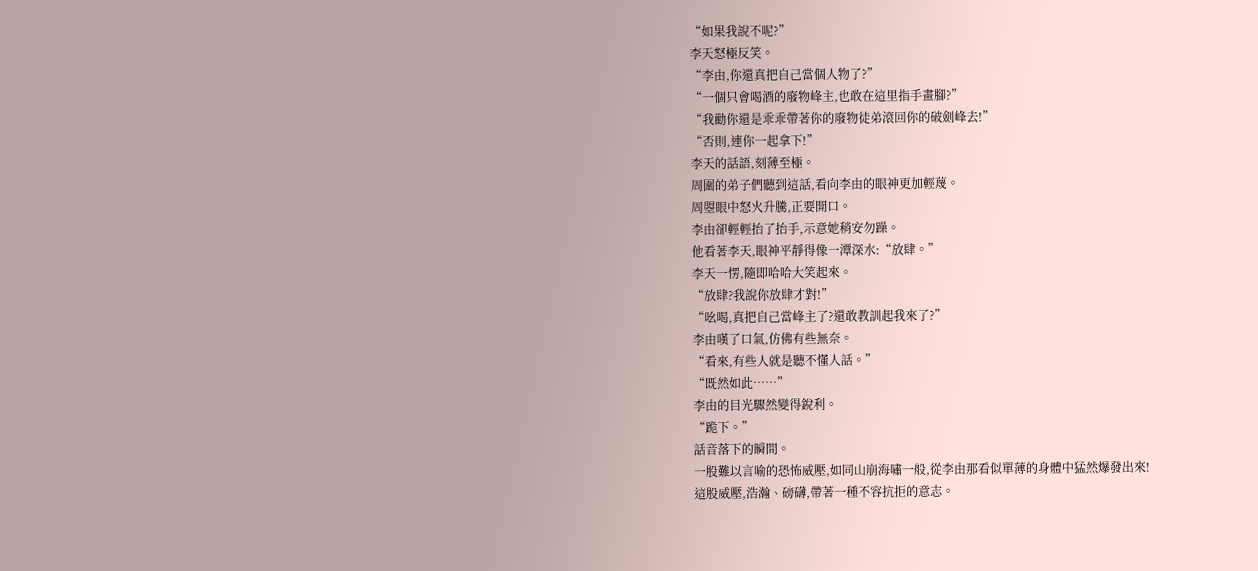“如果我說不呢?”
李天怒極反笑。
“李由,你還真把自己當個人物了?”
“一個只會喝酒的廢物峰主,也敢在這里指手畫腳?”
“我勸你還是乖乖帶著你的廢物徒弟滾回你的破劍峰去!”
“否則,連你一起拿下!”
李天的話語,刻薄至極。
周圍的弟子們聽到這話,看向李由的眼神更加輕蔑。
周曌眼中怒火升騰,正要開口。
李由卻輕輕抬了抬手,示意她稍安勿躁。
他看著李天,眼神平靜得像一潭深水:“放肆。”
李天一愣,隨即哈哈大笑起來。
“放肆?我說你放肆才對!”
“吆喝,真把自己當峰主了?還敢教訓起我來了?”
李由嘆了口氣,仿佛有些無奈。
“看來,有些人就是聽不懂人話。”
“既然如此……”
李由的目光驟然變得銳利。
“跪下。”
話音落下的瞬間。
一股難以言喻的恐怖威壓,如同山崩海嘯一般,從李由那看似單薄的身體中猛然爆發出來!
這股威壓,浩瀚、磅礴,帶著一種不容抗拒的意志。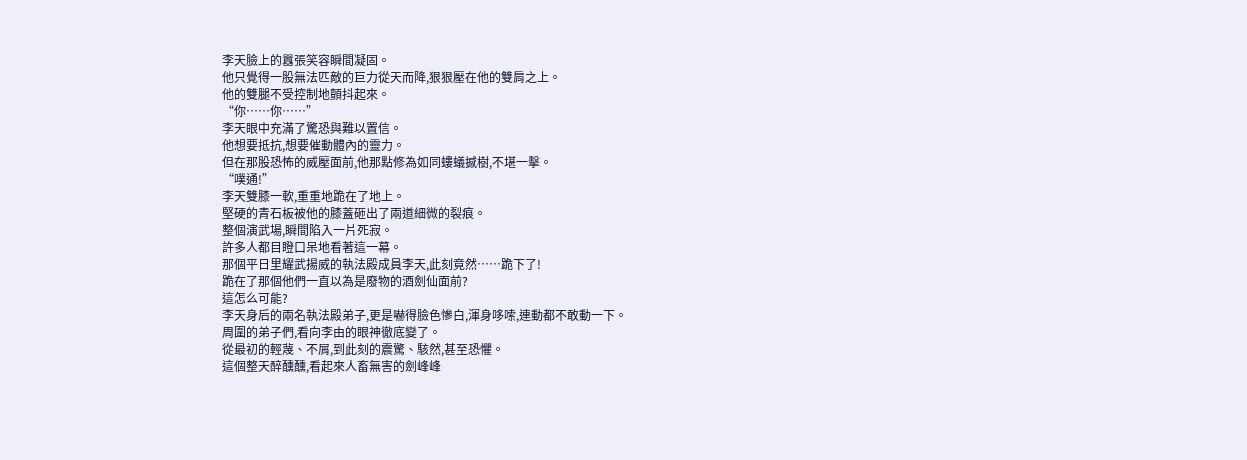李天臉上的囂張笑容瞬間凝固。
他只覺得一股無法匹敵的巨力從天而降,狠狠壓在他的雙肩之上。
他的雙腿不受控制地顫抖起來。
“你……你……”
李天眼中充滿了驚恐與難以置信。
他想要抵抗,想要催動體內的靈力。
但在那股恐怖的威壓面前,他那點修為如同螻蟻撼樹,不堪一擊。
“噗通!”
李天雙膝一軟,重重地跪在了地上。
堅硬的青石板被他的膝蓋砸出了兩道細微的裂痕。
整個演武場,瞬間陷入一片死寂。
許多人都目瞪口呆地看著這一幕。
那個平日里耀武揚威的執法殿成員李天,此刻竟然……跪下了!
跪在了那個他們一直以為是廢物的酒劍仙面前?
這怎么可能?
李天身后的兩名執法殿弟子,更是嚇得臉色慘白,渾身哆嗦,連動都不敢動一下。
周圍的弟子們,看向李由的眼神徹底變了。
從最初的輕蔑、不屑,到此刻的震驚、駭然,甚至恐懼。
這個整天醉醺醺,看起來人畜無害的劍峰峰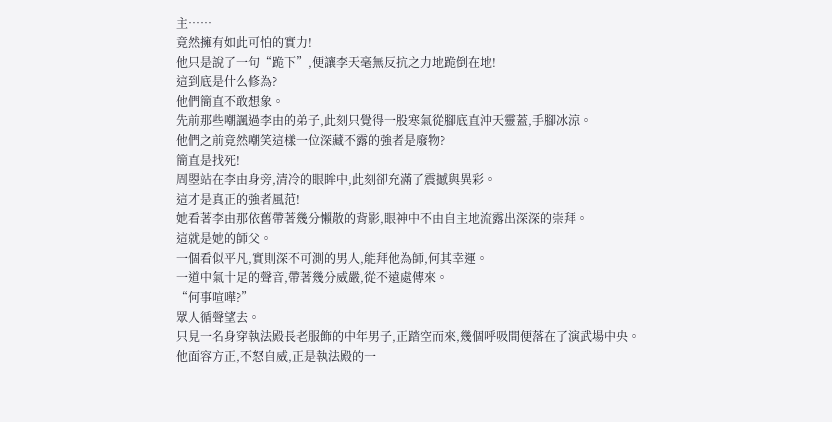主……
竟然擁有如此可怕的實力!
他只是說了一句“跪下”,便讓李天毫無反抗之力地跪倒在地!
這到底是什么修為?
他們簡直不敢想象。
先前那些嘲諷過李由的弟子,此刻只覺得一股寒氣從腳底直沖天靈蓋,手腳冰涼。
他們之前竟然嘲笑這樣一位深藏不露的強者是廢物?
簡直是找死!
周曌站在李由身旁,清冷的眼眸中,此刻卻充滿了震撼與異彩。
這才是真正的強者風范!
她看著李由那依舊帶著幾分懶散的背影,眼神中不由自主地流露出深深的崇拜。
這就是她的師父。
一個看似平凡,實則深不可測的男人,能拜他為師,何其幸運。
一道中氣十足的聲音,帶著幾分威嚴,從不遠處傳來。
“何事喧嘩?”
眾人循聲望去。
只見一名身穿執法殿長老服飾的中年男子,正踏空而來,幾個呼吸間便落在了演武場中央。
他面容方正,不怒自威,正是執法殿的一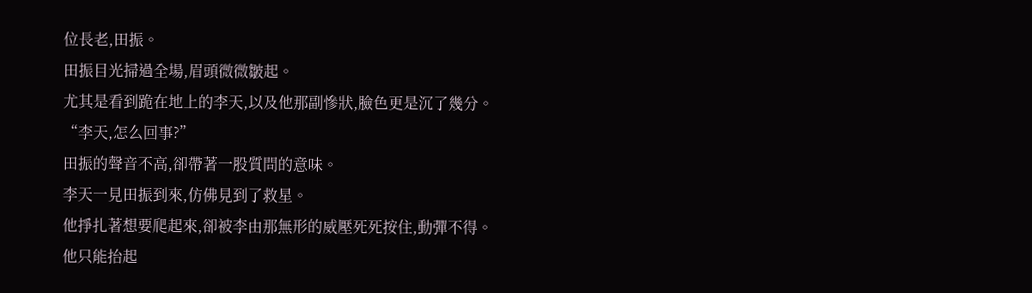位長老,田振。
田振目光掃過全場,眉頭微微皺起。
尤其是看到跪在地上的李天,以及他那副慘狀,臉色更是沉了幾分。
“李天,怎么回事?”
田振的聲音不高,卻帶著一股質問的意味。
李天一見田振到來,仿佛見到了救星。
他掙扎著想要爬起來,卻被李由那無形的威壓死死按住,動彈不得。
他只能抬起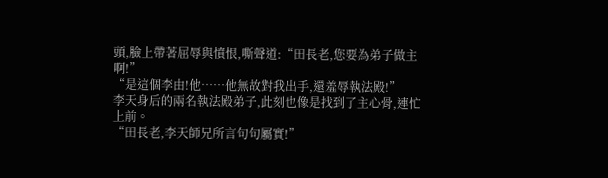頭,臉上帶著屈辱與憤恨,嘶聲道:“田長老,您要為弟子做主啊!”
“是這個李由!他……他無故對我出手,還羞辱執法殿!”
李天身后的兩名執法殿弟子,此刻也像是找到了主心骨,連忙上前。
“田長老,李天師兄所言句句屬實!”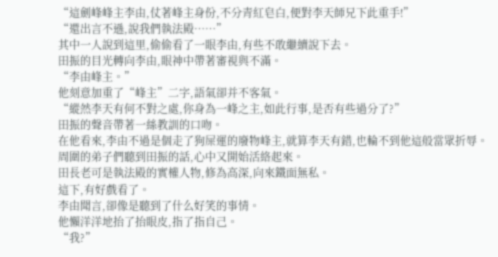“這劍峰峰主李由,仗著峰主身份,不分青紅皂白,便對李天師兄下此重手!”
“還出言不遜,說我們執法殿……”
其中一人說到這里,偷偷看了一眼李由,有些不敢繼續說下去。
田振的目光轉向李由,眼神中帶著審視與不滿。
“李由峰主。”
他刻意加重了“峰主”二字,語氣卻并不客氣。
“縱然李天有何不對之處,你身為一峰之主,如此行事,是否有些過分了?”
田振的聲音帶著一絲教訓的口吻。
在他看來,李由不過是個走了狗屎運的廢物峰主,就算李天有錯,也輪不到他這般當眾折辱。
周圍的弟子們聽到田振的話,心中又開始活絡起來。
田長老可是執法殿的實權人物,修為高深,向來鐵面無私。
這下,有好戲看了。
李由聞言,卻像是聽到了什么好笑的事情。
他懶洋洋地抬了抬眼皮,指了指自己。
“我?”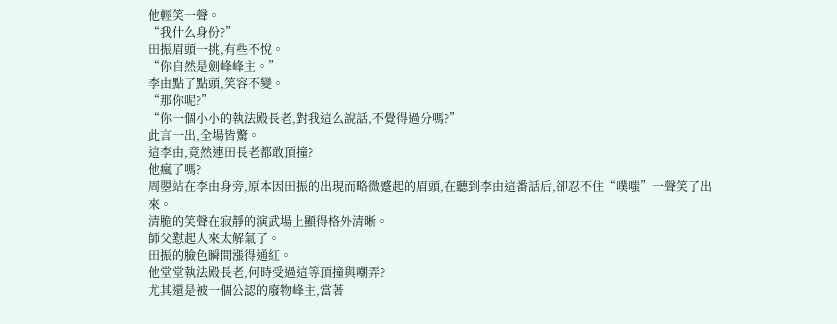他輕笑一聲。
“我什么身份?”
田振眉頭一挑,有些不悅。
“你自然是劍峰峰主。”
李由點了點頭,笑容不變。
“那你呢?”
“你一個小小的執法殿長老,對我這么說話,不覺得過分嗎?”
此言一出,全場皆驚。
這李由,竟然連田長老都敢頂撞?
他瘋了嗎?
周曌站在李由身旁,原本因田振的出現而略微蹙起的眉頭,在聽到李由這番話后,卻忍不住“噗嗤”一聲笑了出來。
清脆的笑聲在寂靜的演武場上顯得格外清晰。
師父懟起人來太解氣了。
田振的臉色瞬間漲得通紅。
他堂堂執法殿長老,何時受過這等頂撞與嘲弄?
尤其還是被一個公認的廢物峰主,當著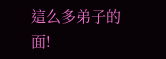這么多弟子的面!